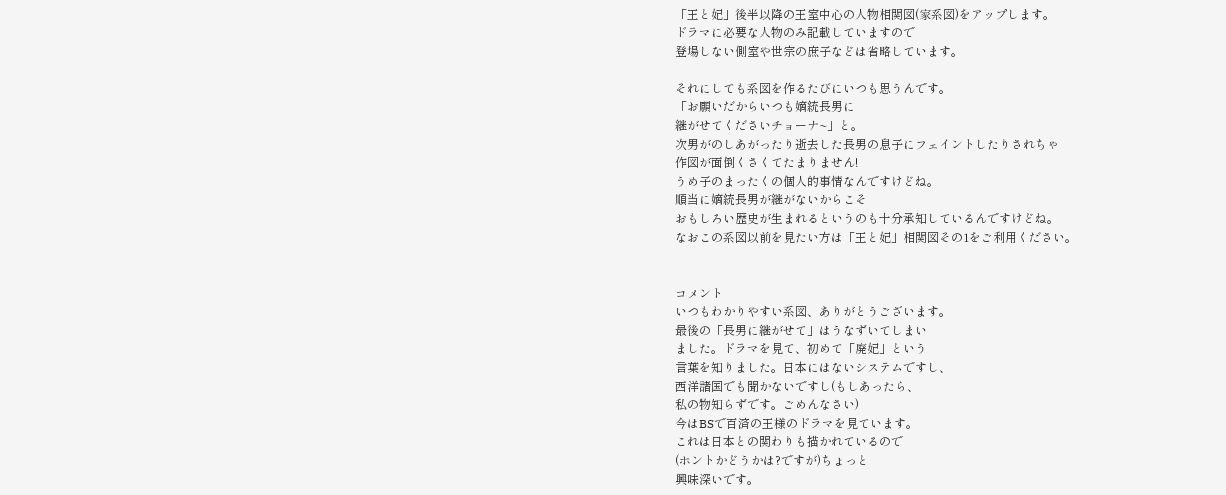「王と妃」後半以降の王室中心の人物相関図(家系図)をアップします。
ドラマに必要な人物のみ記載していますので
登場しない側室や世宗の庶子などは省略しています。

それにしても系図を作るたびにいつも思うんです。
「お願いだからいつも嫡統長男に
継がせてくださいチョーナ~」と。
次男がのしあがったり逝去した長男の息子にフェイントしたりされちゃ
作図が面倒くさくてたまりません!
うめ子のまったくの個人的事情なんですけどね。
順当に嫡統長男が継がないからこそ
おもしろい歴史が生まれるというのも十分承知しているんですけどね。
なおこの系図以前を見たい方は「王と妃」相関図その1をご利用ください。


コメント
いつもわかりやすい系図、ありがとうございます。
最後の「長男に継がせて」はうなずいてしまい
ました。ドラマを見て、初めて「廃妃」という
言葉を知りました。日本にはないシステムですし、
西洋諸国でも聞かないですし(もしあったら、
私の物知らずです。ごめんなさい)
今はBSで百済の王様のドラマを見ています。
これは日本との関わりも描かれているので
(ホントかどうかは?ですが)ちょっと
興味深いです。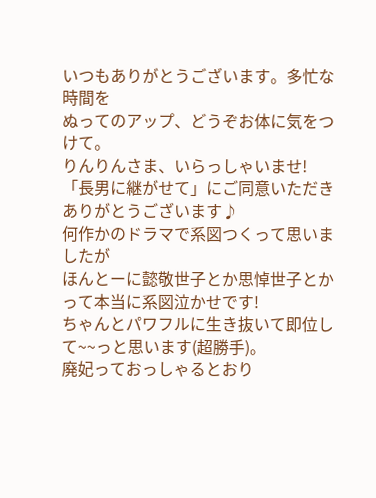いつもありがとうございます。多忙な時間を
ぬってのアップ、どうぞお体に気をつけて。
りんりんさま、いらっしゃいませ!
「長男に継がせて」にご同意いただきありがとうございます♪
何作かのドラマで系図つくって思いましたが
ほんとーに懿敬世子とか思悼世子とかって本当に系図泣かせです!
ちゃんとパワフルに生き抜いて即位して~~っと思います(超勝手)。
廃妃っておっしゃるとおり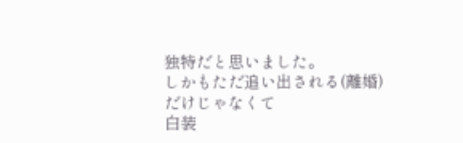独特だと思いました。
しかもただ追い出される(離婚)だけじゃなくて
白装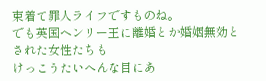束着て罪人ライフですものね。
でも英国ヘンリー王に離婚とか婚姻無効とされた女性たちも
けっこうたいへんな目にあ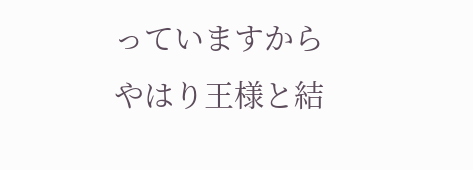っていますから
やはり王様と結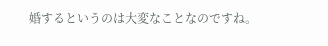婚するというのは大変なことなのですね。